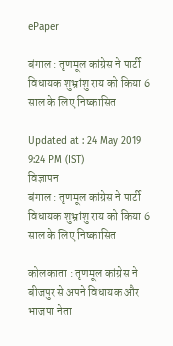ePaper

बंगाल : तृणमूल कांग्रेस ने पार्टी विधायक शुभ्रांशु राय को किया 6 साल के लिए निष्कासित

Updated at : 24 May 2019 9:24 PM (IST)
विज्ञापन
बंगाल : तृणमूल कांग्रेस ने पार्टी विधायक शुभ्रांशु राय को किया 6 साल के लिए निष्कासित

कोलकाता : तृणमूल कांग्रेस ने बीजपुर से अपने विधायक और भाजपा नेता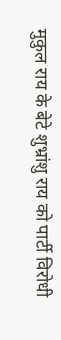मुकुल राय के बेटे शुभ्रांशु राय को पार्टी विरोधी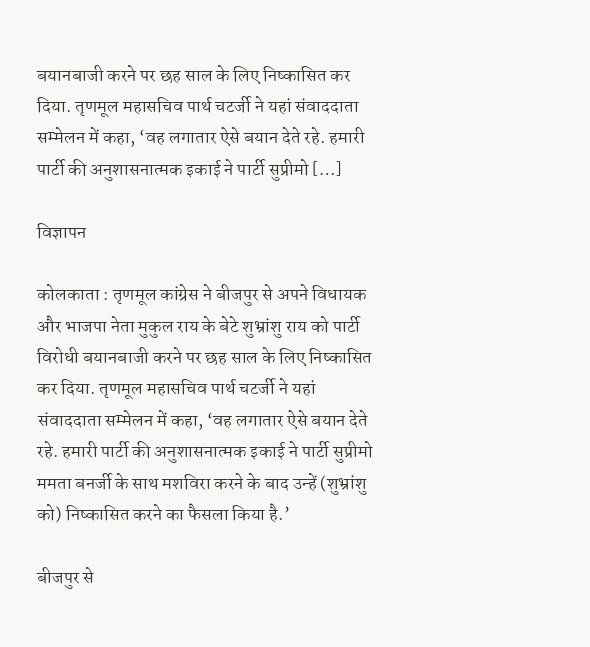बयानबाजी करने पर छह साल के लिए निष्कासित कर दिया. तृणमूल महासचिव पार्थ चटर्जी ने यहां संवाददाता सम्मेलन में कहा, ‘वह लगातार ऐसे बयान देते रहे. हमारी पार्टी की अनुशासनात्मक इकाई ने पार्टी सुप्रीमो […]

विज्ञापन

कोलकाता : तृणमूल कांग्रेस ने बीजपुर से अपने विधायक और भाजपा नेता मुकुल राय के बेटे शुभ्रांशु राय को पार्टी विरोधी बयानबाजी करने पर छह साल के लिए निष्कासित कर दिया. तृणमूल महासचिव पार्थ चटर्जी ने यहां संवाददाता सम्मेलन में कहा, ‘वह लगातार ऐसे बयान देते रहे. हमारी पार्टी की अनुशासनात्मक इकाई ने पार्टी सुप्रीमो ममता बनर्जी के साथ मशविरा करने के बाद उन्हें (शुभ्रांशु को) निष्कासित करने का फैसला किया है.’

बीजपुर से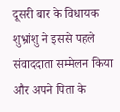दूसरी बार के विधायक शुभ्रांशु ने इससे पहले संवाददाता सम्मेलन किया और अपने पिता के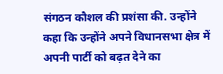संगठन कौशल की प्रशंसा की. उन्होंने कहा कि उन्होंने अपने विधानसभा क्षेत्र में अपनी पार्टी को बढ़त देने का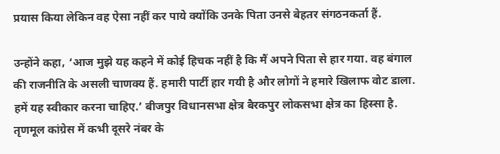प्रयास किया लेकिन वह ऐसा नहीं कर पाये क्योंकि उनके पिता उनसे बेहतर संगठनकर्ता हैं.

उन्होंने कहा, ‘आज मुझे यह कहने में कोई हिचक नहीं है कि मैं अपने पिता से हार गया. वह बंगाल की राजनीति के असली चाणक्य हैं. हमारी पार्टी हार गयी है और लोगों ने हमारे खिलाफ वोट डाला. हमें यह स्वीकार करना चाहिए.’ बीजपुर विधानसभा क्षेत्र बैरकपुर लोकसभा क्षेत्र का हिस्सा है. तृणमूल कांग्रेस में कभी दूसरे नंबर के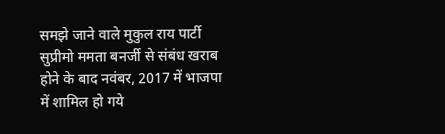समझे जाने वाले मुकुल राय पार्टी सुप्रीमो ममता बनर्जी से संबंध खराब होने के बाद नवंबर, 2017 में भाजपा में शामिल हो गये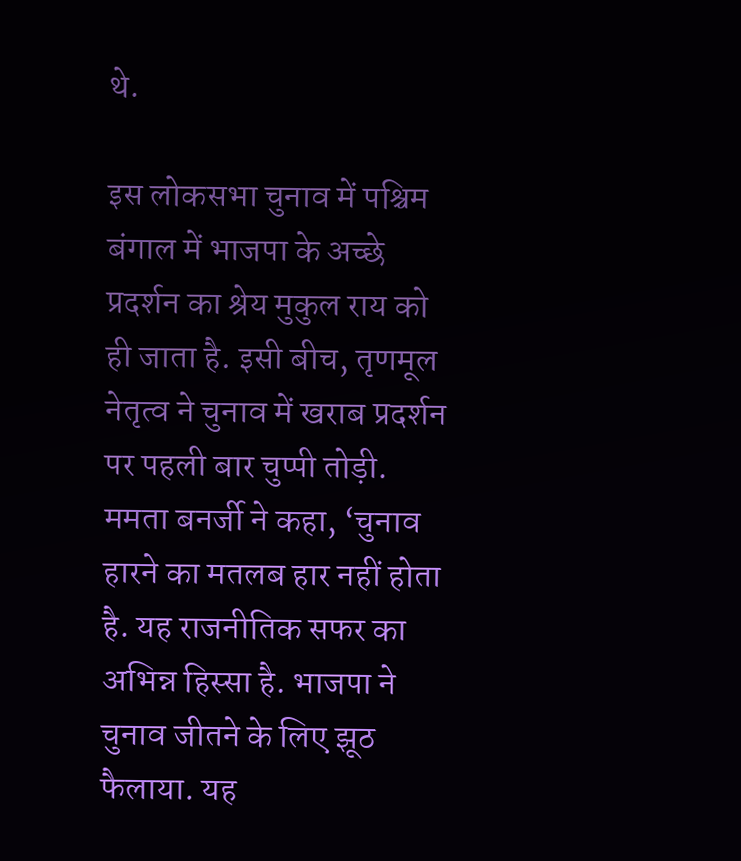थे.

इस लोकसभा चुनाव में पश्चिम बंगाल में भाजपा के अच्छे प्रदर्शन का श्रेय मुकुल राय को ही जाता है. इसी बीच, तृणमूल नेतृत्व ने चुनाव में खराब प्रदर्शन पर पहली बार चुप्पी तोड़ी. ममता बनर्जी ने कहा, ‘चुनाव हारने का मतलब हार नहीं होता है. यह राजनीतिक सफर का अभिन्न हिस्सा है. भाजपा ने चुनाव जीतने के लिए झूठ फैलाया. यह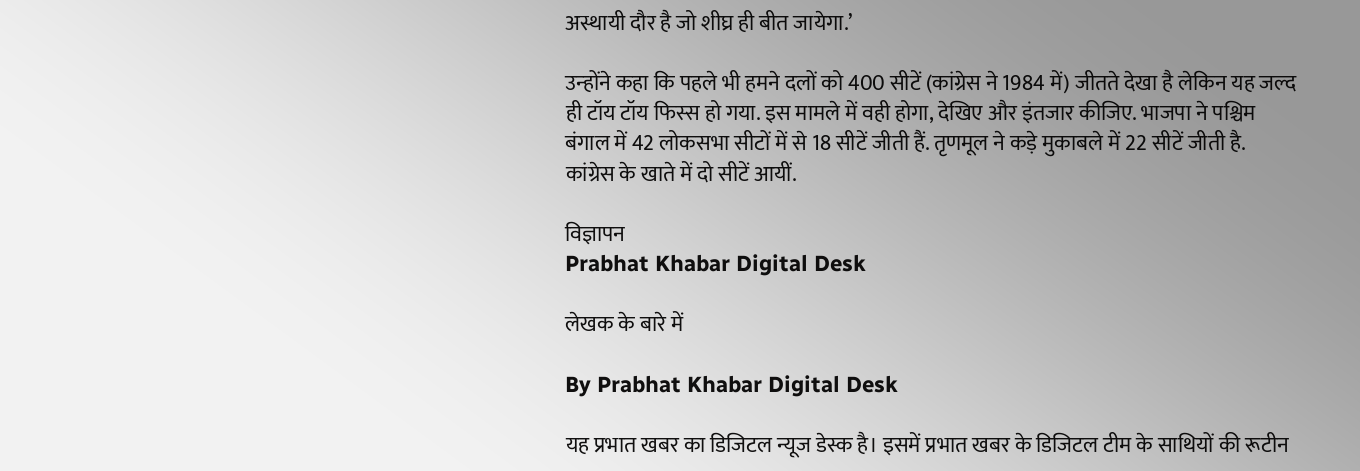अस्थायी दौर है जो शीघ्र ही बीत जायेगा.’

उन्‍होंने कहा कि पहले भी हमने दलों को 400 सीटें (कांग्रेस ने 1984 में) जीतते देखा है लेकिन यह जल्द ही टॉय टॉय फिस्स हो गया. इस मामले में वही होगा, देखिए और इंतजार कीजिए. भाजपा ने पश्चिम बंगाल में 42 लोकसभा सीटों में से 18 सीटें जीती हैं. तृणमूल ने कड़े मुकाबले में 22 सीटें जीती है. कांग्रेस के खाते में दो सीटें आयीं.

विज्ञापन
Prabhat Khabar Digital Desk

लेखक के बारे में

By Prabhat Khabar Digital Desk

यह प्रभात खबर का डिजिटल न्यूज डेस्क है। इसमें प्रभात खबर के डिजिटल टीम के साथियों की रूटीन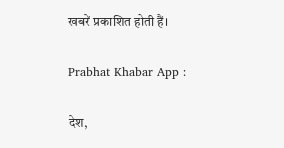खबरें प्रकाशित होती हैं।

Prabhat Khabar App :

देश,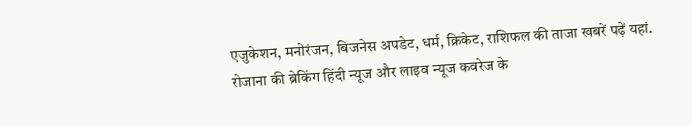एजुकेशन, मनोरंजन, बिजनेस अपडेट, धर्म, क्रिकेट, राशिफल की ताजा खबरें पढ़ें यहां. रोजाना की ब्रेकिंग हिंदी न्यूज और लाइव न्यूज कवरेज के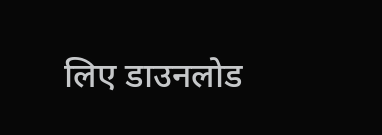लिए डाउनलोड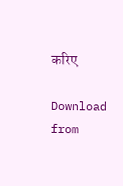करिए

Download from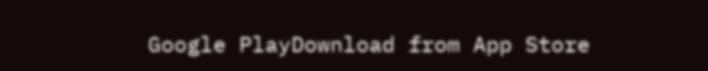Google PlayDownload from App Store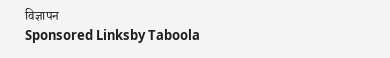विज्ञापन
Sponsored Linksby Taboola